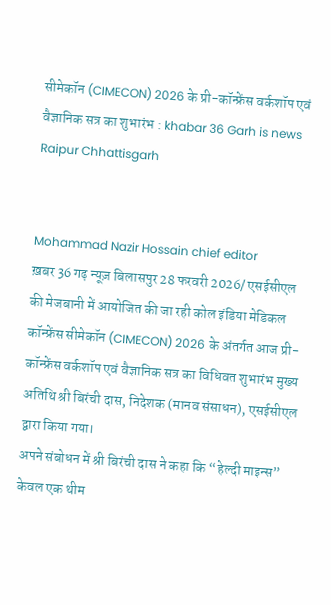सीमेकॉन (CIMECON) 2026 के प्री-कॉन्फ्रेंस वर्कशॉप एवं वैज्ञानिक सत्र का शुभारंभ : khabar 36 Garh is news Raipur Chhattisgarh


Mohammad Nazir Hossain chief editor
ख़बर 36 गढ़ न्यूज़ बिलासपुर 28 फरवरी 2026/ एसईसीएल की मेजबानी में आयोजित की जा रही कोल इंडिया मेडिकल कॉन्फ्रेंस सीमेकॉन (CIMECON) 2026 के अंतर्गत आज प्री-कॉन्फ्रेंस वर्कशॉप एवं वैज्ञानिक सत्र का विधिवत शुभारंभ मुख्य अतिथि श्री बिरंची दास, निदेशक (मानव संसाधन), एसईसीएल द्वारा किया गया।
अपने संबोधन में श्री बिरंची दास ने कहा कि “हेल्दी माइन्स” केवल एक थीम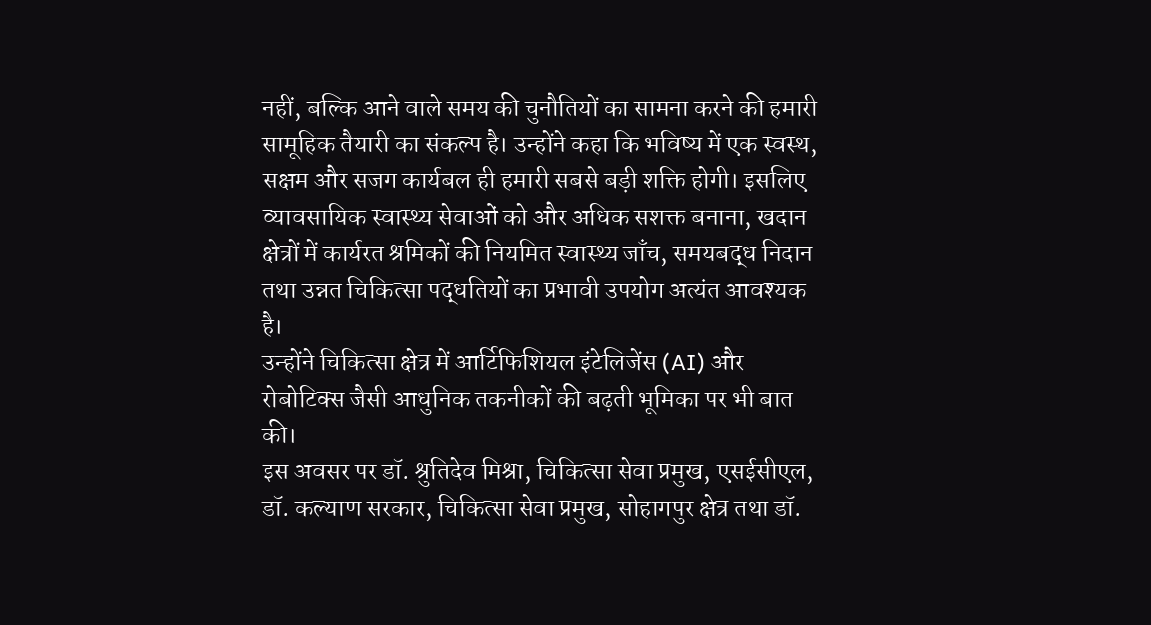नहीं, बल्कि आने वाले समय की चुनौतियों का सामना करने की हमारी सामूहिक तैयारी का संकल्प है। उन्होंने कहा कि भविष्य में एक स्वस्थ, सक्षम और सजग कार्यबल ही हमारी सबसे बड़ी शक्ति होगी। इसलिए व्यावसायिक स्वास्थ्य सेवाओं को और अधिक सशक्त बनाना, खदान क्षेत्रों में कार्यरत श्रमिकों की नियमित स्वास्थ्य जाँच, समयबद्ध निदान तथा उन्नत चिकित्सा पद्धतियों का प्रभावी उपयोग अत्यंत आवश्यक है।
उन्होंने चिकित्सा क्षेत्र में आर्टिफिशियल इंटेलिजेंस (AI) और रोबोटिक्स जैसी आधुनिक तकनीकों की बढ़ती भूमिका पर भी बात की।
इस अवसर पर डॉ. श्रुतिदेव मिश्रा, चिकित्सा सेवा प्रमुख, एसईसीएल, डॉ. कल्याण सरकार, चिकित्सा सेवा प्रमुख, सोहागपुर क्षेत्र तथा डॉ.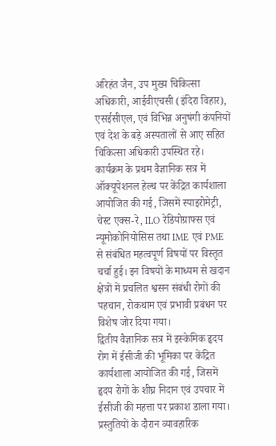अरिहंत जैन, उप मुख्य चिकित्सा अधिकारी, आईवीएचसी (इंदिरा विहार), एसईसीएल, एवं विभिन्न अनुषंगी कंपनियों एवं देश के बड़े अस्पतालों से आए सहित चिकित्सा अधिकारी उपस्थित रहे।
कार्यक्रम के प्रथम वैज्ञानिक सत्र में ऑक्यूपेशनल हेल्थ पर केंद्रित कार्यशाला आयोजित की गई, जिसमें स्पाइरोमेट्री, चेस्ट एक्स-रे, ILO रेडियोग्राफ्स एवं न्यूमोकोनियोसिस तथा IME एवं PME से संबंधित महत्वपूर्ण विषयों पर विस्तृत चर्चा हुई। इन विषयों के माध्यम से खदान क्षेत्रों में प्रचलित श्वसन संबंधी रोगों की पहचान, रोकथाम एवं प्रभावी प्रबंधन पर विशेष जोर दिया गया।
द्वितीय वैज्ञानिक सत्र में इस्केमिक हृदय रोग में ईसीजी की भूमिका पर केंद्रित कार्यशाला आयोजित की गई, जिसमें हृदय रोगों के शीघ्र निदान एवं उपचार में ईसीजी की महत्ता पर प्रकाश डाला गया। प्रस्तुतियों के दौरान व्यावहारिक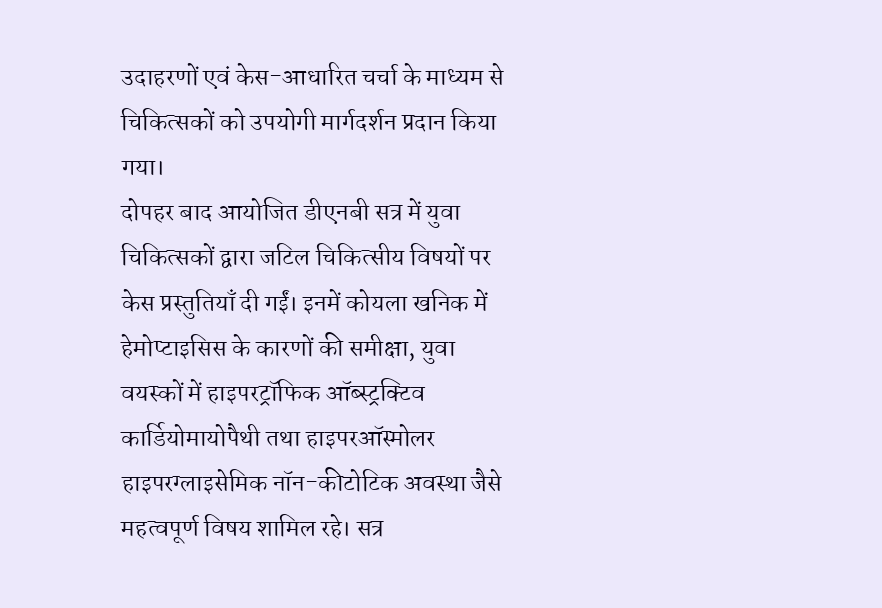उदाहरणों एवं केस-आधारित चर्चा के माध्यम से चिकित्सकों को उपयोगी मार्गदर्शन प्रदान किया गया।
दोपहर बाद आयोजित डीएनबी सत्र में युवा चिकित्सकों द्वारा जटिल चिकित्सीय विषयों पर केस प्रस्तुतियाँ दी गईं। इनमें कोयला खनिक में हेमोप्टाइसिस के कारणों की समीक्षा, युवा वयस्कों में हाइपरट्रॉफिक ऑब्स्ट्रक्टिव कार्डियोमायोपैथी तथा हाइपरऑस्मोलर हाइपरग्लाइसेमिक नॉन-कीटोटिक अवस्था जैसे महत्वपूर्ण विषय शामिल रहे। सत्र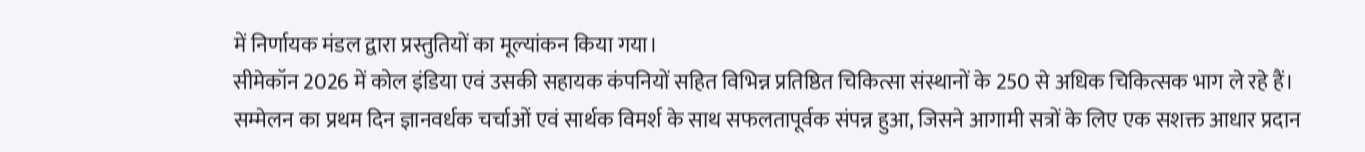में निर्णायक मंडल द्वारा प्रस्तुतियों का मूल्यांकन किया गया।
सीमेकॉन 2026 में कोल इंडिया एवं उसकी सहायक कंपनियों सहित विभिन्न प्रतिष्ठित चिकित्सा संस्थानों के 250 से अधिक चिकित्सक भाग ले रहे हैं। सम्मेलन का प्रथम दिन ज्ञानवर्धक चर्चाओं एवं सार्थक विमर्श के साथ सफलतापूर्वक संपन्न हुआ, जिसने आगामी सत्रों के लिए एक सशक्त आधार प्रदान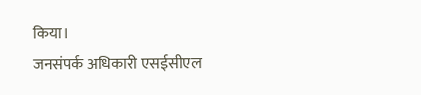किया।
जनसंपर्क अधिकारी एसईसीएल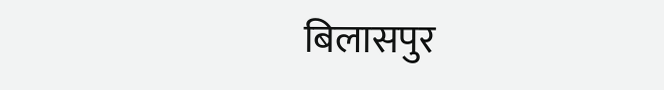बिलासपुर